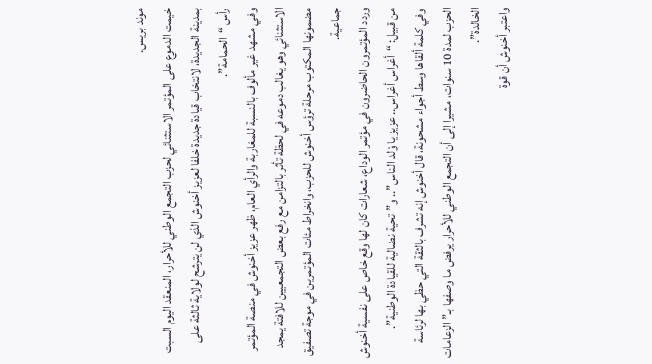موند بريس.
خيمت الدموع على المؤتمر الاستثنائي لحزب التجمع الوطني للأحرار، المنعقد اليوم السبت بمدينة الجديدة، لانتخاب قيادة جديدة خلفا لعزيز أخنوش الذي لن يترشح لولاية ثالثة على رأس “الحمامة”.
وفي مشهد غير مألوف بالنسبة للمغاربة والرأي العام، ظهر عزيز أخنوش في منصة المؤتمر الاستثنائي وهو يغالب دموعه في لحظة تأثر بالتزامن مع رفع بعض التجمعيين للافتة يمجد مضمونها المكتوب مرحلة ترؤس أخنوش للحزب، وانخراط مئات المؤتمرين في موجة تصفيق جماعية.
وردد المؤتمرون الحاضرون في مؤتمر الوداع، شعارات كان لها وقع خاص على نفسية أخنوش من قبيل: “أغراس أغراس.. عزيز يا وْلد الناس”.. و”تحية نضالية للقيادة الوطنية”.
وفي كلمة ألقاها وسط أجواء مشحونة، قال أخنوش إنه تشرف بالثقة التي حظي بها لرئاسة الحزب لمدة 10 سنوات، مشيرا إلى أن التجمع الوطني للأحرار يرفض ما وصفها بـ”الزعامات الخالدة”.
واعتبر أخنوش أن قوة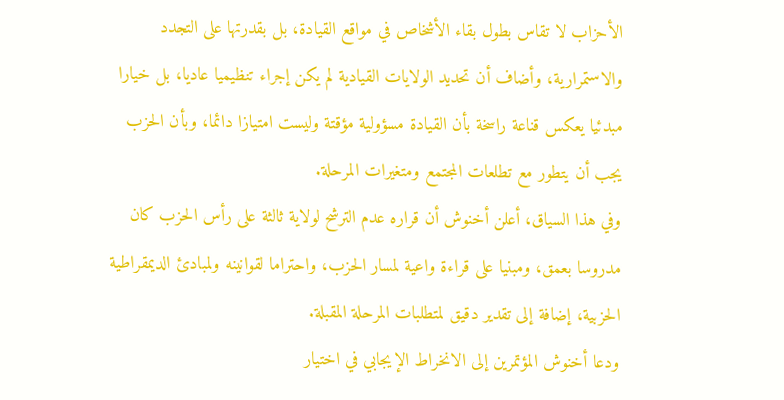الأحزاب لا تقاس بطول بقاء الأشخاص في مواقع القيادة، بل بقدرتها على التجدد والاستمرارية، وأضاف أن تحديد الولايات القيادية لم يكن إجراء تنظيميا عاديا، بل خيارا مبدئيا يعكس قناعة راسخة بأن القيادة مسؤولية مؤقتة وليست امتيازا دائما، وبأن الحزب يجب أن يتطور مع تطلعات المجتمع ومتغيرات المرحلة.
وفي هذا السياق، أعلن أخنوش أن قراره عدم الترشح لولاية ثالثة على رأس الحزب كان مدروسا بعمق، ومبنيا على قراءة واعية لمسار الحزب، واحتراما لقوانينه ولمبادئ الديمقراطية الحزبية، إضافة إلى تقدير دقيق لمتطلبات المرحلة المقبلة.
ودعا أخنوش المؤتمرين إلى الانخراط الإيجابي في اختيار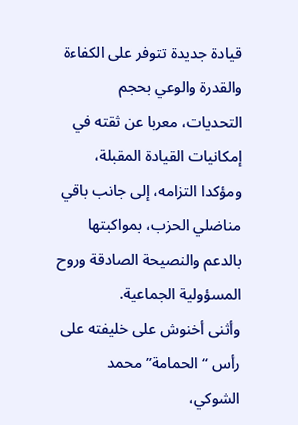قيادة جديدة تتوفر على الكفاءة والقدرة والوعي بحجم التحديات، معربا عن ثقته في إمكانيات القيادة المقبلة، ومؤكدا التزامه، إلى جانب باقي مناضلي الحزب، بمواكبتها بالدعم والنصيحة الصادقة وروح المسؤولية الجماعية.
وأثنى أخنوش على خليفته على رأس “الحمامة” محمد الشوكي،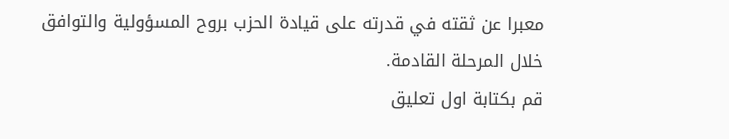معبرا عن ثقته في قدرته على قيادة الحزب بروح المسؤولية والتوافق خلال المرحلة القادمة.
قم بكتابة اول تعليق